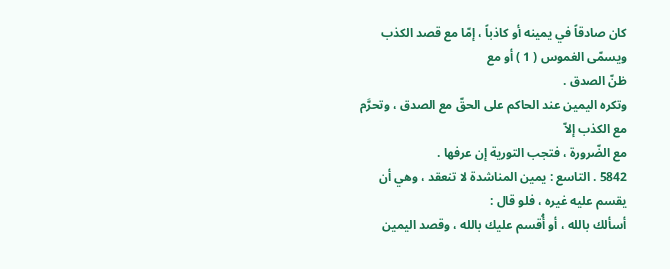كان صادقاً في يمينه أو كاذباً ، إمّا مع قصد الكذب ويسمّى الغموس ( 1 ) أو مع
ظنّ الصدق .
وتكره اليمين عند الحاكم على الحقّ مع الصدق ، وتحرَّم مع الكذب إلاّ
مع الضّرورة ، فتجب التورية إن عرفها .
5842 . التاسع : يمين المناشدة لا تنعقد ، وهي أن يقسم عليه غيره ، فلو قال :
أسألك بالله ، أو أُقسم عليك بالله ، وقصد اليمين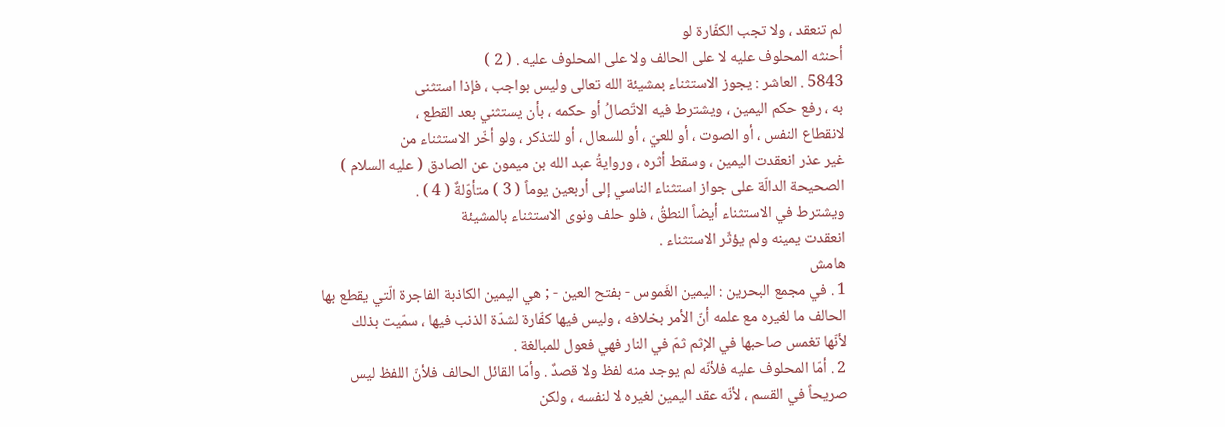لم تنعقد ، ولا تجب الكفّارة لو
أحنثه المحلوف عليه لا على الحالف ولا على المحلوف عليه . ( 2 )
5843 . العاشر : يجوز الاستثناء بمشيئة الله تعالى وليس بواجب ، فإذا استثنى
به ، رفع حكم اليمين ، ويشترط فيه الاتّصالُ أو حكمه ، بأن يستثني بعد القطع ،
لانقطاع النفس ، أو الصوت ، أو للعيّ ، أو للسعال ، أو للتذكر ، ولو أخّر الاستثناء من
غير عذر انعقدت اليمين ، وسقط أثره ، وروايةُ عبد الله بن ميمون عن الصادق ( عليه السلام )
الصحيحة الدالّة على جواز استثناء الناسي إلى أربعين يوماً ( 3 ) متأوّلةٌ ( 4 ) .
ويشترط في الاستثناء أيضاً النطقُ ، فلو حلف ونوى الاستثناء بالمشيئة
انعقدت يمينه ولم يؤثّر الاستثناء .
هامش
1 . في مجمع البحرين : اليمين الغَموس - بفتح العين - ; هي اليمين الكاذبة الفاجرة الّتي يقطع بها
الحالف ما لغيره مع علمه أنّ الأمر بخلافه ، وليس فيها كفّارة لشدّة الذنب فيها ، سمّيت بذلك
لأنّها تغمس صاحبها في الإثم ثمّ في النار فهي فعول للمبالغة .
2 . أمّا المحلوف عليه فلأنّه لم يوجد منه لفظ ولا قصدٌ . وأمّا القائل الحالف فلأنّ اللفظ ليس
صريحاً في القسم ، لأنّه عقد اليمين لغيره لا لنفسه ، ولكن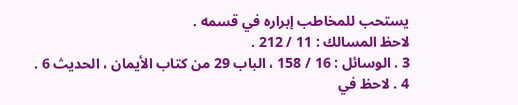يستحب للمخاطب إبراره في قسمه .
لاحظ المسالك : 11 / 212 .
3 . الوسائل : 16 / 158 ، الباب 29 من كتاب الأيمان ، الحديث 6 .
4 . لاحظ في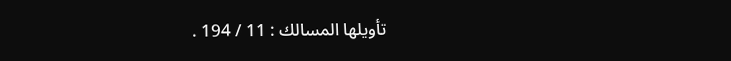تأويلها المسالك : 11 / 194 .